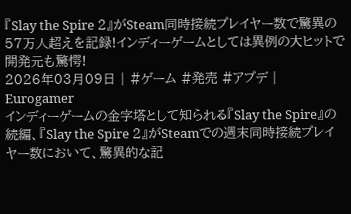『Slay the Spire 2』がSteam同時接続プレイヤー数で驚異の57万人超えを記録!インディーゲームとしては異例の大ヒットで開発元も驚愕!
2026年03月09日 | #ゲーム #発売 #アプデ | Eurogamer
インディーゲームの金字塔として知られる『Slay the Spire』の続編、『Slay the Spire 2』がSteamでの週末同時接続プレイヤー数において、驚異的な記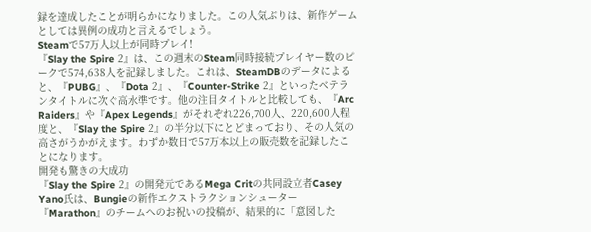録を達成したことが明らかになりました。この人気ぶりは、新作ゲームとしては異例の成功と言えるでしょう。
Steamで57万人以上が同時プレイ!
『Slay the Spire 2』は、この週末のSteam同時接続プレイヤー数のピークで574,638人を記録しました。これは、SteamDBのデータによると、『PUBG』、『Dota 2』、『Counter-Strike 2』といったベテランタイトルに次ぐ高水準です。他の注目タイトルと比較しても、『Arc Raiders』や『Apex Legends』がそれぞれ226,700人、220,600人程度と、『Slay the Spire 2』の半分以下にとどまっており、その人気の高さがうかがえます。わずか数日で57万本以上の販売数を記録したことになります。
開発も驚きの大成功
『Slay the Spire 2』の開発元であるMega Critの共同設立者Casey Yano氏は、Bungieの新作エクストラクションシューター『Marathon』のチームへのお祝いの投稿が、結果的に「意図した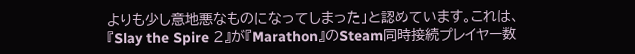よりも少し意地悪なものになってしまった」と認めています。これは、『Slay the Spire 2』が『Marathon』のSteam同時接続プレイヤー数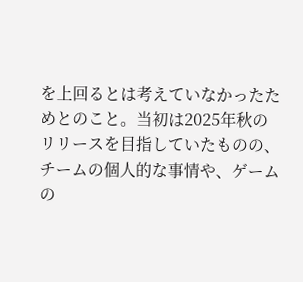を上回るとは考えていなかったためとのこと。当初は2025年秋のリリースを目指していたものの、チームの個人的な事情や、ゲームの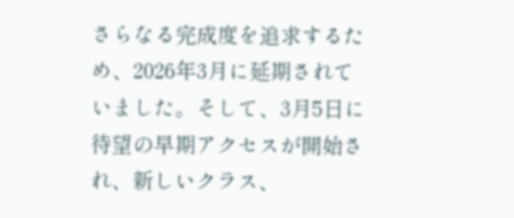さらなる完成度を追求するため、2026年3月に延期されていました。そして、3月5日に待望の早期アクセスが開始され、新しいクラス、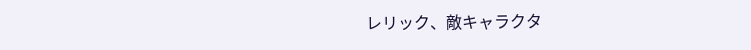レリック、敵キャラクタ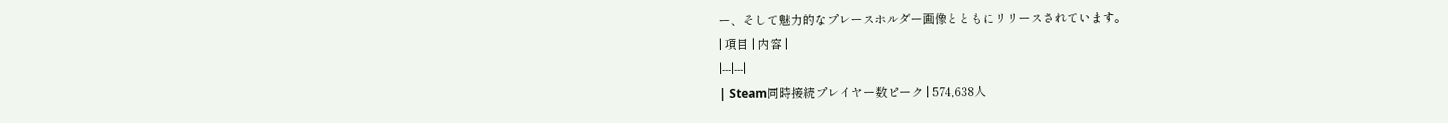ー、そして魅力的なプレースホルダー画像とともにリリースされています。
| 項目 | 内容 |
|---|---|
| Steam同時接続プレイヤー数ピーク | 574,638人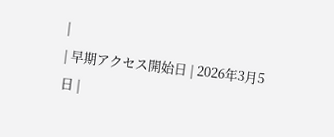|
| 早期アクセス開始日 | 2026年3月5日 |